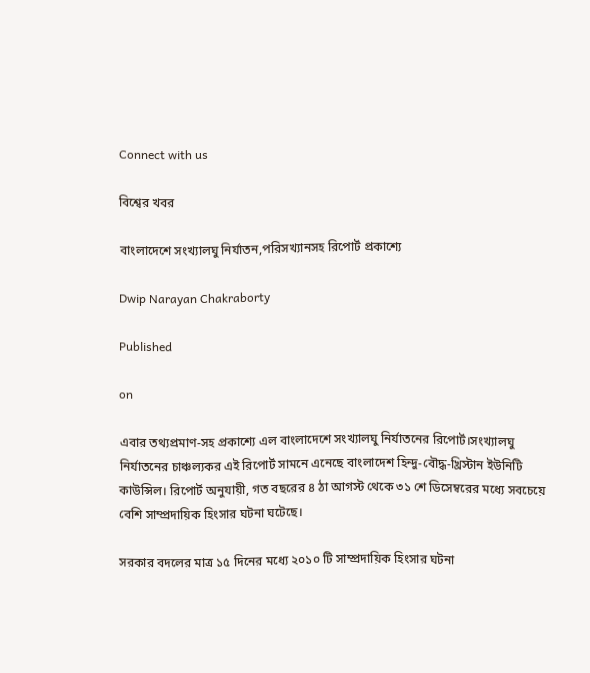Connect with us

বিশ্বের খবর

বাংলাদেশে সংখ্যালঘু নির্যাতন,পরিসখ্যানসহ রিপোর্ট প্রকাশ্যে

Dwip Narayan Chakraborty

Published

on

এবার তথ্যপ্রমাণ-সহ প্রকাশ্যে এল বাংলাদেশে সংখ্যালঘু নির্যাতনের রিপোর্ট।সংখ্যালঘু নির্যাতনের চাঞ্চল্যকর এই রিপোর্ট সামনে এনেছে বাংলাদেশ হিন্দু-বৌদ্ধ-খ্রিস্টান ইউনিটি কাউন্সিল। রিপোর্ট অনুযায়ী, গত বছরের ৪ ঠা আগস্ট থেকে ৩১ শে ডিসেম্বরের মধ্যে সবচেয়ে বেশি সাম্প্রদায়িক হিংসার ঘটনা ঘটেছে।

সরকার বদলের মাত্র ১৫ দিনের মধ্যে ২০১০ টি সাম্প্রদায়িক হিংসার ঘটনা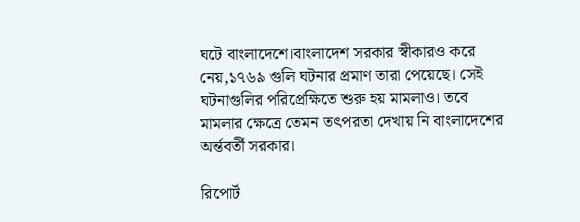ঘটে বাংলাদেশে।বাংলাদেশ সরকার স্বীকারও করে নেয়,১৭৬৯ গুলি ঘটনার প্রমাণ তারা পেয়েছে। সেই ঘটনাগুলির পরিপ্রেক্ষিতে শুরু হয় মামলাও। তবে মামলার ক্ষেত্রে তেমন তৎপরতা দেখায় নি বাংলাদেশের অর্ন্তবর্তী সরকার।

রিপোর্ট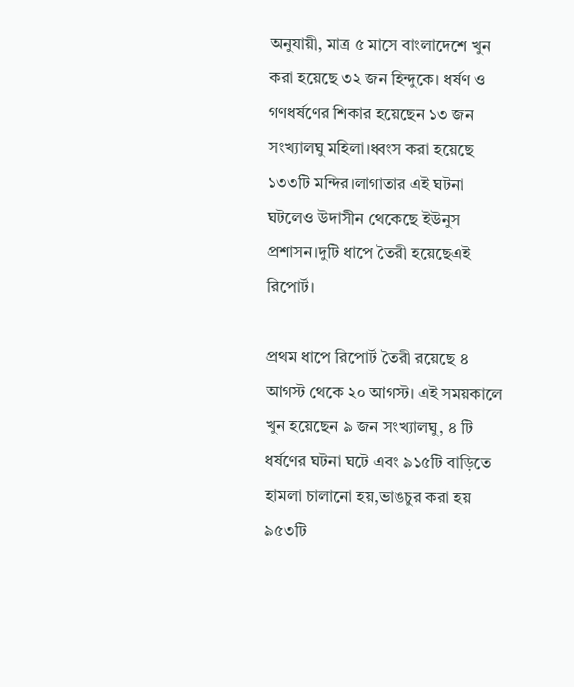অনুযায়ী, মাত্র ৫ মাসে বাংলাদেশে খুন করা হয়েছে ৩২ জন হিন্দুকে। ধর্ষণ ও গণধর্ষণের শিকার হয়েছেন ১৩ জন সংখ্যালঘু মহিলা।ধ্বংস করা হয়েছে ১৩৩টি মন্দির।লাগাতার এই ঘটনা ঘটলেও উদাসীন থেকেছে ইউনুস প্রশাসন।দুটি ধাপে তৈরী হয়েছেএই রিপোর্ট।

প্রথম ধাপে রিপোর্ট তৈরী রয়েছে ৪ আগস্ট থেকে ২০ আগস্ট। এই সময়কালে খুন হয়েছেন ৯ জন সংখ্যালঘু, ৪ টি ধর্ষণের ঘটনা ঘটে এবং ৯১৫টি বাড়িতে হামলা চালানো হয়,ভাঙচুর করা হয় ৯৫৩টি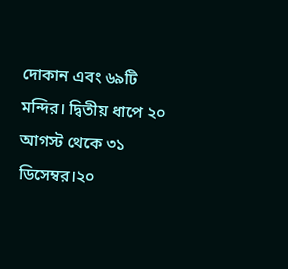দোকান এবং ৬৯টি মন্দির। দ্বিতীয় ধাপে ২০ আগস্ট থেকে ৩১ ডিসেম্বর।২০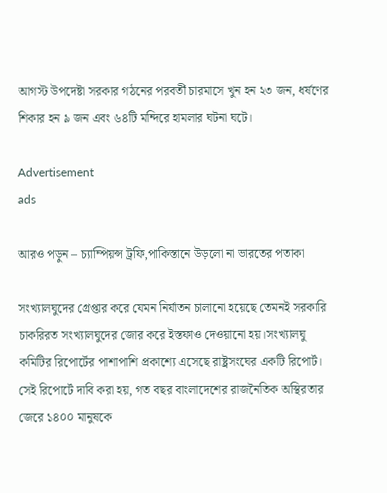আগস্ট উপদেষ্টা সরকার গঠনের পরবর্তী চারমাসে খুন হন ২৩ জন, ধর্ষণের শিকার হন ৯ জন এবং ৬৪টি মন্দিরে হামলার ঘটনা ঘটে।

Advertisement
ads

আরও পড়ুন – চ্যাম্পিয়ন্স ট্রফি,পাকিস্তানে উড়লো না ভারতের পতাকা

সংখ্যালঘুদের গ্রেপ্তার করে যেমন নির্যাতন চালানো হয়েছে তেমনই সরকারি চাকরিরত সংখ্যালঘুদের জোর করে ইস্তফাও দেওয়ানো হয়।সংখ্যালঘু কমিটির রিপোর্টের পাশাপাশি প্রকাশ্যে এসেছে রাষ্ট্রসংঘের একটি রিপোর্ট। সেই রিপোর্টে দাবি করা হয়, গত বছর বাংলাদেশের রাজনৈতিক অস্থিরতার জেরে ১৪০০ মানুষকে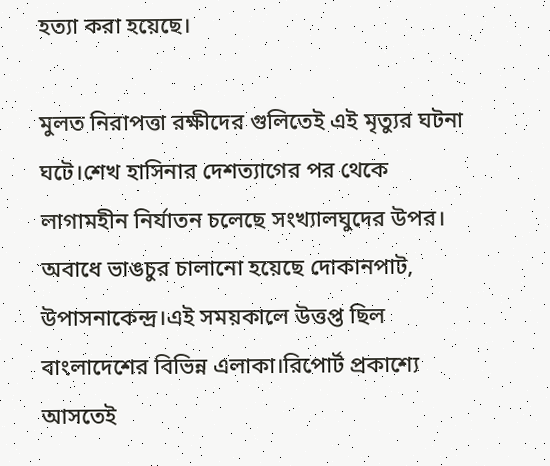হত্যা করা হয়েছে।

মুলত নিরাপত্তা রক্ষীদের গুলিতেই এই মৃত্যুর ঘটনা ঘটে।শেখ হাসিনার দেশত্যাগের পর থেকে লাগামহীন নির্যাতন চলেছে সংখ্যালঘুদের উপর। অবাধে ভাঙচুর চালানো হয়েছে দোকানপাট, উপাসনাকেন্দ্র।এই সময়কালে উত্তপ্ত ছিল বাংলাদেশের বিভিন্ন এলাকা।রিপোর্ট প্রকাশ্যে আসতেই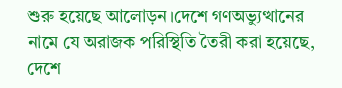শুরু হয়েছে আলোড়ন।দেশে গণঅভ্যুত্থানের নামে যে অরাজক পরিস্থিতি তৈরী করা হয়েছে, দেশে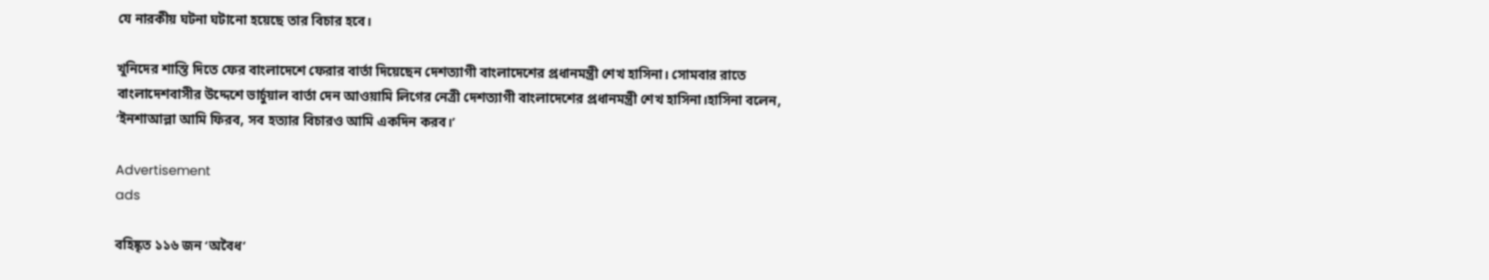যে নারকীয় ঘটনা ঘটানো হয়েছে তার বিচার হবে।

খুনিদের শাস্তি দিতে ফের বাংলাদেশে ফেরার বার্তা দিয়েছেন দেশত্যাগী বাংলাদেশের প্রধানমন্ত্রী শেখ হাসিনা। সোমবার রাতে বাংলাদেশবাসীর উদ্দেশে ভার্চুয়াল বার্তা দেন আওয়ামি লিগের নেত্রী দেশত্যাগী বাংলাদেশের প্রধানমন্ত্রী শেখ হাসিনা।হাসিনা বলেন, ‘ইনশাআল্লা আমি ফিরব, সব হত্যার বিচারও আমি একদিন করব।’

Advertisement
ads

বহিষ্কৃত ১১৬ জন ‘অবৈধ’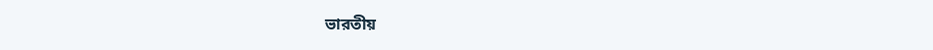ভারতীয়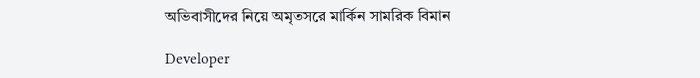অভিবাসীদের নিয়ে অমৃতসরে মার্কিন সামরিক বিমান

Developer